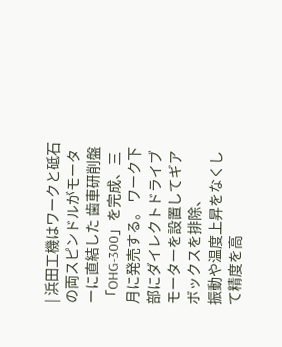| 浜田工機はワークと砥石の両スピンドルがモーターに直結した 歯車研削盤「OHG-300」を完成、三月に発売する。 ワーク下部にダイレクトドライブモーターを設置してギアボックスを排除、
振動や温度上昇をなくして精度を高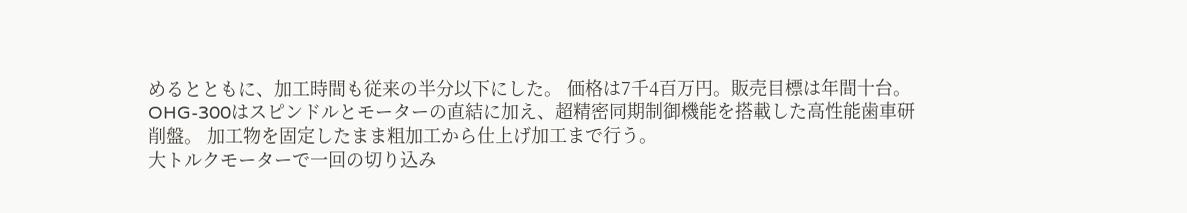めるとともに、加工時間も従来の半分以下にした。 価格は7千4百万円。販売目標は年間十台。
OHG-300はスピンドルとモーターの直結に加え、超精密同期制御機能を搭載した高性能歯車研削盤。 加工物を固定したまま粗加工から仕上げ加工まで行う。
大トルクモーターで一回の切り込み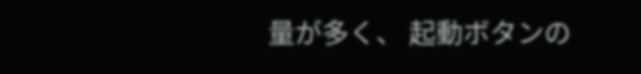量が多く、 起動ボタンの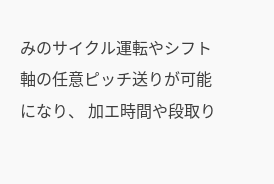みのサイクル運転やシフト軸の任意ピッチ送りが可能になり、 加エ時間や段取り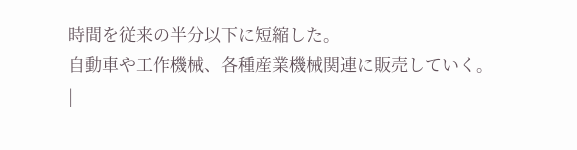時間を従来の半分以下に短縮した。
自動車や工作機械、各種産業機械関連に販売していく。
|